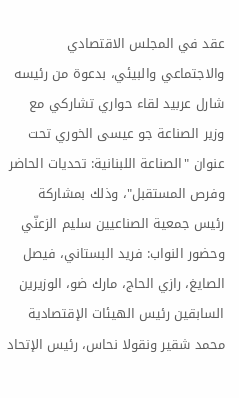عقد في المجلس الاقتصادي والاجتماعي والبيئي، بدعوة من رئيسه شارل عربيد لقاء حواري تشاركي مع وزير الصناعة جو عيسى الخوري تحت عنوان "الصناعة اللبنانية: تحديات الحاضر وفرص المستقبل"، وذلك بمشاركة رئيس جمعية الصناعيين سليم الزعنّي وحضور النواب: فريد البستاني، فيصل الصايغ، رازي الحاج، مارك ضو، الوزيرين السابقين رئيس الهيئات الإقتصادية محمد شقير ونقولا نحاس، رئيس الإتحاد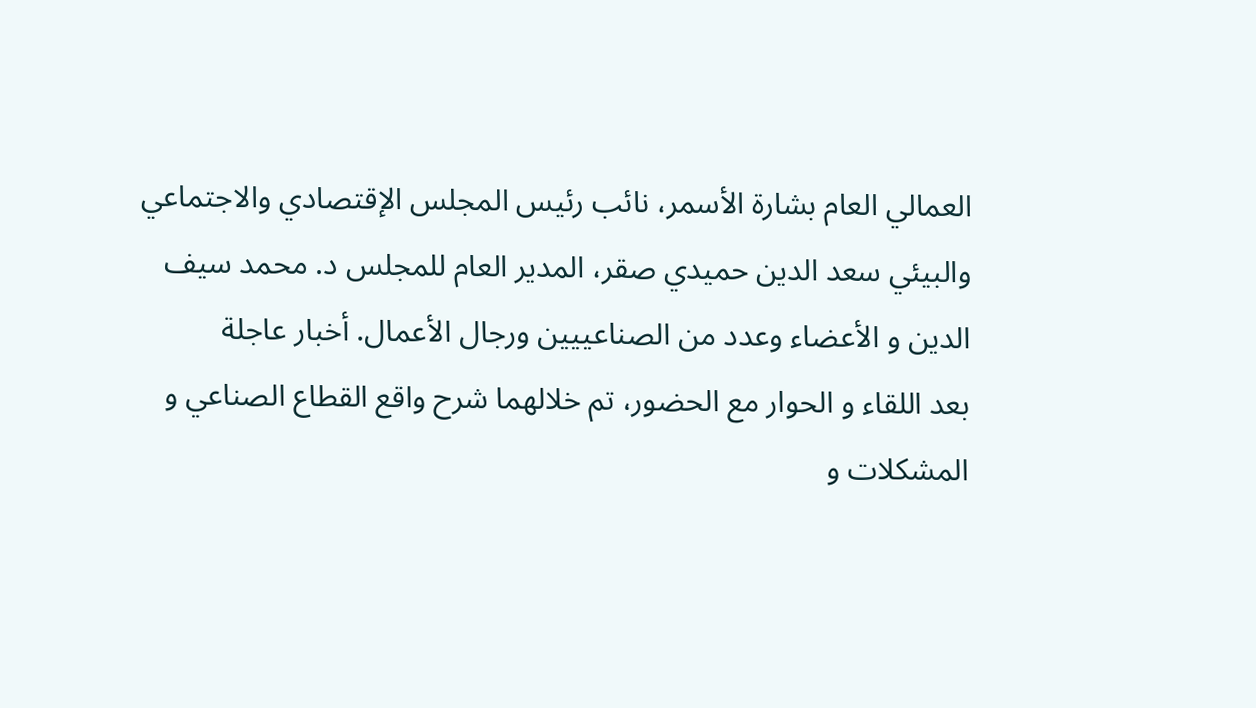العمالي العام بشارة الأسمر، نائب رئيس المجلس الإقتصادي والاجتماعي والبيئي سعد الدين حميدي صقر، المدير العام للمجلس د. محمد سيف الدين و الأعضاء وعدد من الصناعييين ورجال الأعمال. أخبار عاجلة
بعد اللقاء و الحوار مع الحضور، تم خلالهما شرح واقع القطاع الصناعي و المشكلات و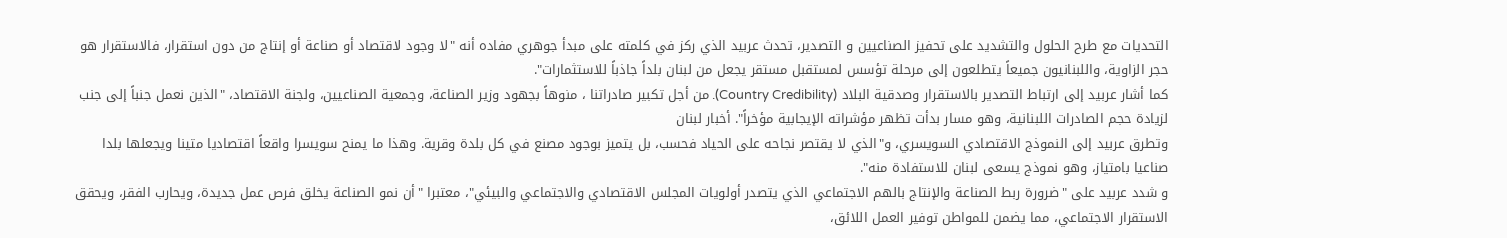التحديات مع طرح الحلول والتشديد على تحفيز الصناعيين و التصدير، تحدث عربيد الذي ركز في كلمته على مبدأ جوهري مفاده أنه "لا وجود لاقتصاد أو صناعة أو إنتاج من دون استقرار، فالاستقرار هو حجر الزاوية، واللبنانيون جميعاً يتطلعون إلى مرحلة تؤسس لمستقبل مستقر يجعل من لبنان بلداً جاذباً للاستثمارات".
كما أشار عربيد إلى ارتباط التصدير بالاستقرار وصدقية البلاد (Country Credibility). من أجل تكبير صادراتنا ، منوهاً بجهود وزير الصناعة، وجمعية الصناعيين، ولجنة الاقتصاد، "الذين نعمل جنباً إلى جنب لزيادة حجم الصادرات اللبنانية، وهو مسار بدأت تظهر مؤشراته الإيجابية مؤخراً". أخبار لبنان
وتطرق عربيد إلى النموذج الاقتصادي السويسري، و"الذي لا يقتصر نجاحه على الحياد فحسب، بل يتميز بوجود مصنع في كل بلدة وقرية. وهذا ما يمنح سويسرا واقعاً اقتصاديا متينا ويجعلها بلدا صناعيا بامتياز، وهو نموذج يسعى لبنان للاستفادة منه".
و شدد عربيد على "ضرورة ربط الصناعة والإنتاج بالهم الاجتماعي الذي يتصدر أولويات المجلس الاقتصادي والاجتماعي والبيئي"، معتبرا "أن نمو الصناعة يخلق فرص عمل جديدة، ويحارب الفقر، ويحقق الاستقرار الاجتماعي، مما يضمن للمواطن توفير العمل اللائق،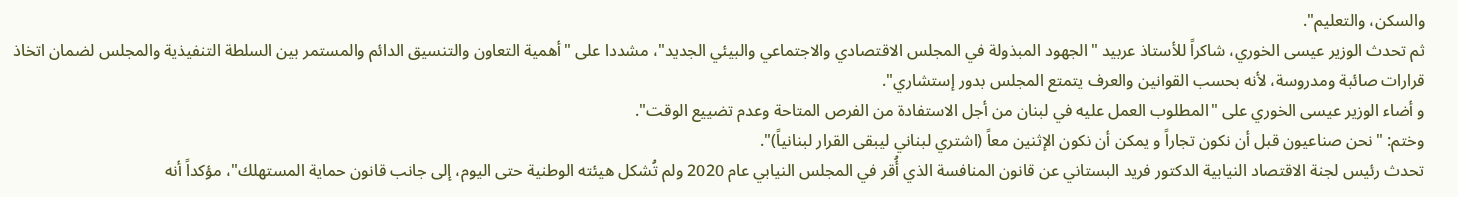والسكن، والتعليم".
ثم تحدث الوزير عيسى الخوري، شاكراً للأستاذ عربيد "الجهود المبذولة في المجلس الاقتصادي والاجتماعي والبيئي الجديد"، مشددا على "أهمية التعاون والتنسيق الدائم والمستمر بين السلطة التنفيذية والمجلس لضمان اتخاذ قرارات صائبة ومدروسة، لأنه بحسب القوانين والعرف يتمتع المجلس بدور إستشاري".
و أضاء الوزير عيسى الخوري على "المطلوب العمل عليه في لبنان من أجل الاستفادة من الفرص المتاحة وعدم تضييع الوقت".
وختم: "نحن صناعيون قبل أن نكون تجاراً و يمكن أن نكون الإثنين معاً (اشتري لبناني ليبقى القرار لبنانياً)".
تحدث رئيس لجنة الاقتصاد النيابية الدكتور فريد البستاني عن قانون المنافسة الذي أُقر في المجلس النيابي عام 2020 ولم تُشكل هيئته الوطنية حتى اليوم، إلى جانب قانون حماية المستهلك"، مؤكداً أنه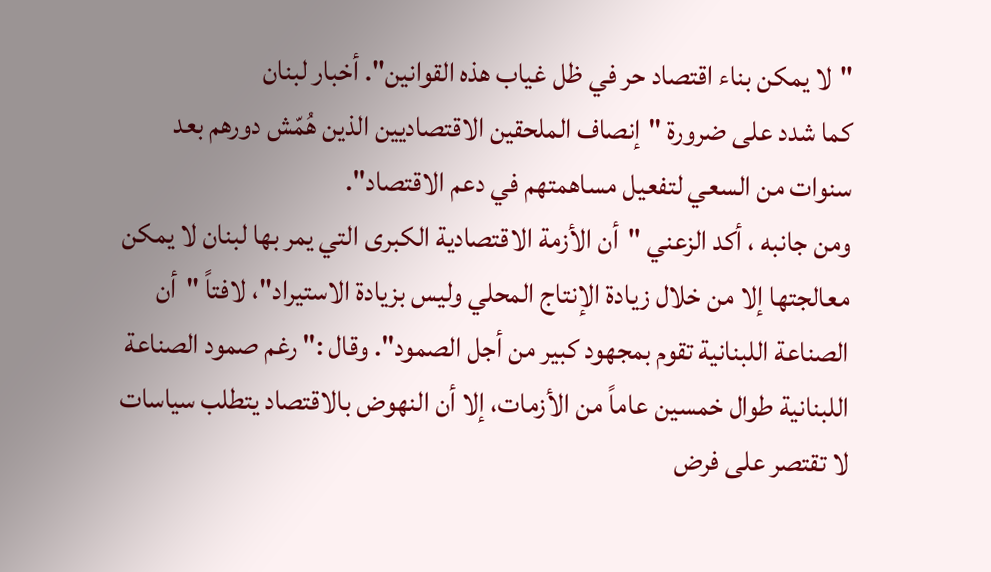"لا يمكن بناء اقتصاد حر في ظل غياب هذه القوانين". أخبار لبنان
كما شدد على ضرورة "إنصاف الملحقين الاقتصاديين الذين هُمّش دورهم بعد سنوات من السعي لتفعيل مساهمتهم في دعم الاقتصاد".
ومن جانبه ، أكد الزعني "أن الأزمة الاقتصادية الكبرى التي يمر بها لبنان لا يمكن معالجتها إلا من خلال زيادة الإنتاج المحلي وليس بزيادة الاستيراد"، لافتاً "أن الصناعة اللبنانية تقوم بمجهود كبير من أجل الصمود". وقال :" رغم صمود الصناعة اللبنانية طوال خمسين عاماً من الأزمات، إلا أن النهوض بالاقتصاد يتطلب سياسات لا تقتصر على فرض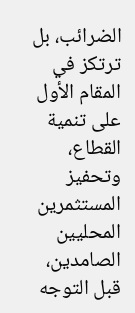الضرائب، بل ترتكز في المقام الأول على تنمية القطاع، وتحفيز المستثمرين المحليين الصامدين، قبل التوجه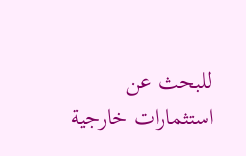للبحث عن استثمارات خارجية